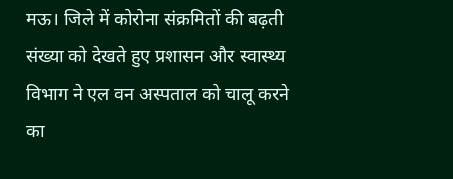मऊ। जिले में कोरोना संक्रमितों की बढ़ती संख्या को देखते हुए प्रशासन और स्वास्थ्य विभाग ने एल वन अस्पताल को चालू करने का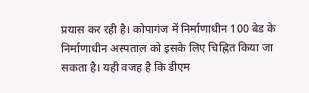प्रयास कर रही है। कोपागंज में निर्माणाधीन 100 बेड के निर्माणाधीन अस्पताल को इसके लिए चिह्नित किया जा सकता है। यही वजह है कि डीएम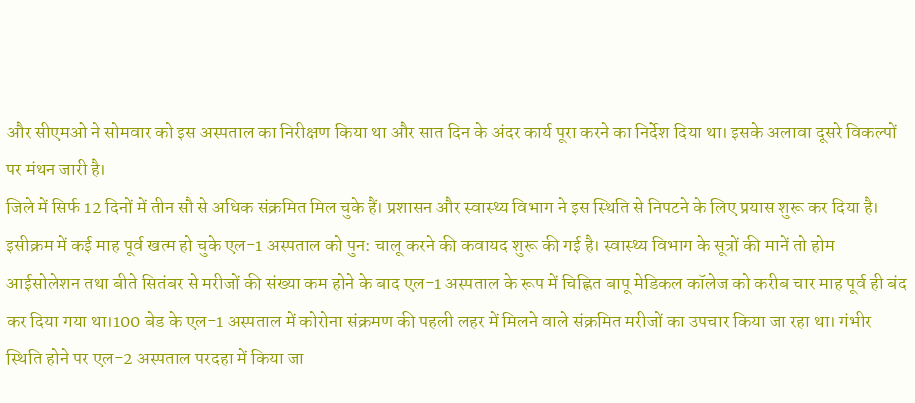और सीएमओ ने सोमवार को इस अस्पताल का निरीक्षण किया था और सात दिन के अंदर कार्य पूरा करने का निर्देश दिया था। इसके अलावा दूसरे विकल्पों पर मंथन जारी है।
जिले में सिर्फ 12 दिनों में तीन सौ से अधिक संक्रमित मिल चुके हैं। प्रशासन और स्वास्थ्य विभाग ने इस स्थिति से निपटने के लिए प्रयास शुरू कर दिया है। इसीक्रम में कई माह पूर्व खत्म हो चुके एल-1 अस्पताल को पुन: चालू करने की कवायद शुरू की गई है। स्वास्थ्य विभाग के सूत्रों की मानें तो होम आईसोलेशन तथा बीते सितंबर से मरीजों की संख्या कम होने के बाद एल-1 अस्पताल के रूप में चिह्नित बापू मेडिकल कॉलेज को करीब चार माह पूर्व ही बंद कर दिया गया था।100 बेड के एल-1 अस्पताल में कोरोना संक्रमण की पहली लहर में मिलने वाले संक्रमित मरीजों का उपचार किया जा रहा था। गंभीर स्थिति होने पर एल-2 अस्पताल परदहा में किया जा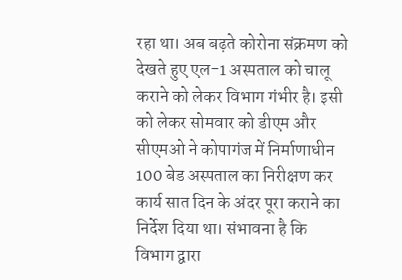रहा था। अब बढ़ते कोरोना संक्रमण को देखते हुए एल-1 अस्पताल को चालू कराने को लेकर विभाग गंभीर है। इसी को लेकर सोमवार को डीएम और सीएमओ ने कोपागंज में निर्माणाधीन 100 बेड अस्पताल का निरीक्षण कर कार्य सात दिन के अंदर पूरा कराने का निर्देश दिया था। संभावना है कि विभाग द्वारा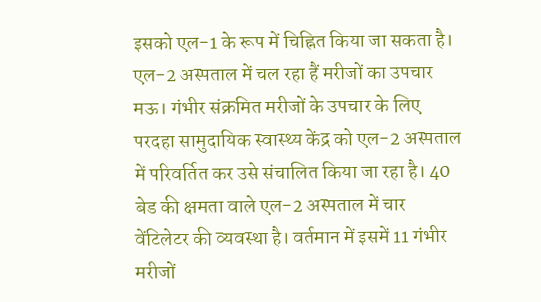इसको एल-1 के रूप में चिह्नित किया जा सकता है।
एल-2 अस्पताल में चल रहा हैं मरीजों का उपचार
मऊ। गंभीर संक्रमित मरीजों के उपचार के लिए परदहा सामुदायिक स्वास्थ्य केंद्र को एल-2 अस्पताल में परिवर्तित कर उसे संचालित किया जा रहा है। 40 बेड की क्षमता वाले एल-2 अस्पताल में चार वेंटिलेटर की व्यवस्था है। वर्तमान में इसमें 11 गंभीर मरीजों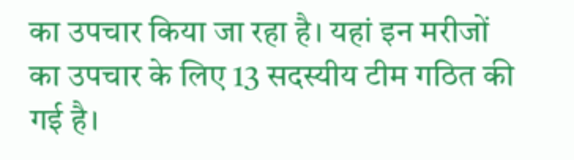का उपचार किया जा रहा है। यहां इन मरीजों का उपचार के लिए 13 सदस्यीय टीम गठित की गई है।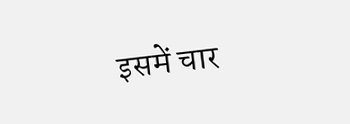इसमें चार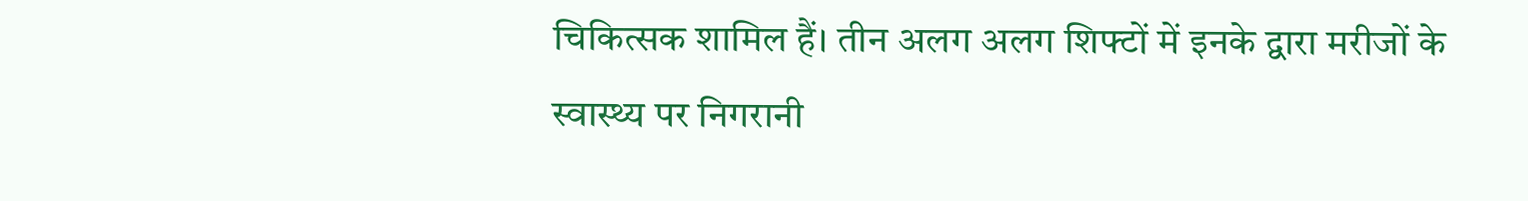चिकित्सक शामिल हैं। तीन अलग अलग शिफ्टों में इनके द्वारा मरीजों के स्वास्थ्य पर निगरानी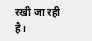रखी जा रही है।